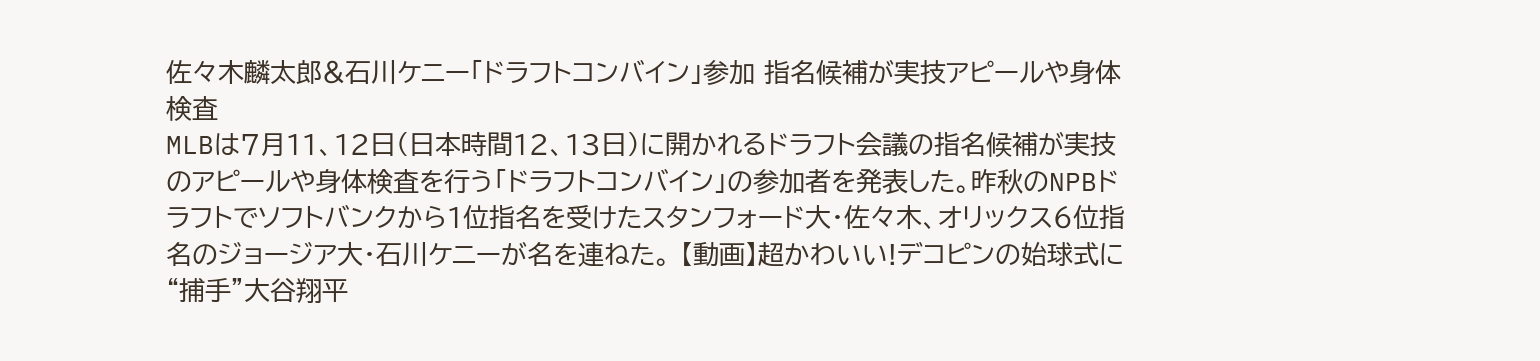佐々木麟太郎&石川ケニー「ドラフトコンバイン」参加 指名候補が実技アピールや身体検査
MLBは7月11、12日(日本時間12、13日)に開かれるドラフト会議の指名候補が実技のアピールや身体検査を行う「ドラフトコンバイン」の参加者を発表した。昨秋のNPBドラフトでソフトバンクから1位指名を受けたスタンフォード大・佐々木、オリックス6位指名のジョージア大・石川ケニーが名を連ねた。 【動画】超かわいい!デコピンの始球式に“捕手”大谷翔平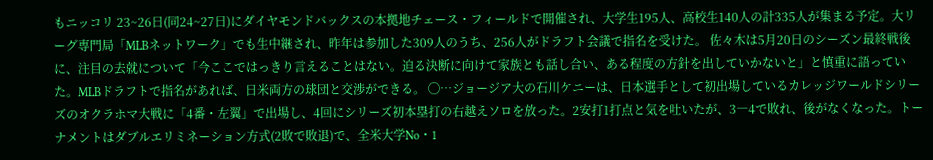もニッコリ 23~26日(同24~27日)にダイヤモンドバックスの本拠地チェース・フィールドで開催され、大学生195人、高校生140人の計335人が集まる予定。大リーグ専門局「MLBネットワーク」でも生中継され、昨年は参加した309人のうち、256人がドラフト会議で指名を受けた。 佐々木は5月20日のシーズン最終戦後に、注目の去就について「今ここではっきり言えることはない。迫る決断に向けて家族とも話し合い、ある程度の方針を出していかないと」と慎重に語っていた。MLBドラフトで指名があれば、日米両方の球団と交渉ができる。 ◯…ジョージア大の石川ケニーは、日本選手として初出場しているカレッジワールドシリーズのオクラホマ大戦に「4番・左翼」で出場し、4回にシリーズ初本塁打の右越えソロを放った。2安打1打点と気を吐いたが、3―4で敗れ、後がなくなった。トーナメントはダブルエリミネーション方式(2敗で敗退)で、全米大学No・1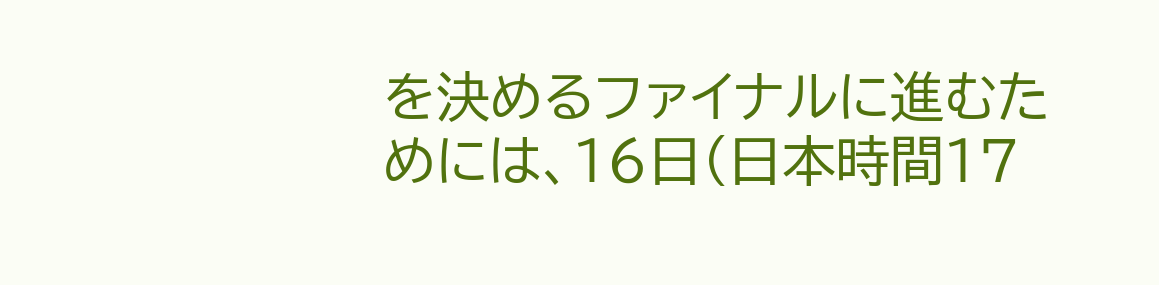を決めるファイナルに進むためには、16日(日本時間17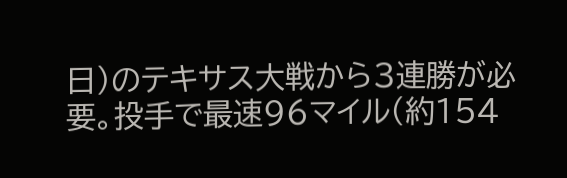日)のテキサス大戦から3連勝が必要。投手で最速96マイル(約154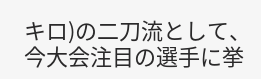キロ)の二刀流として、今大会注目の選手に挙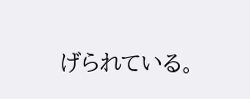げられている。